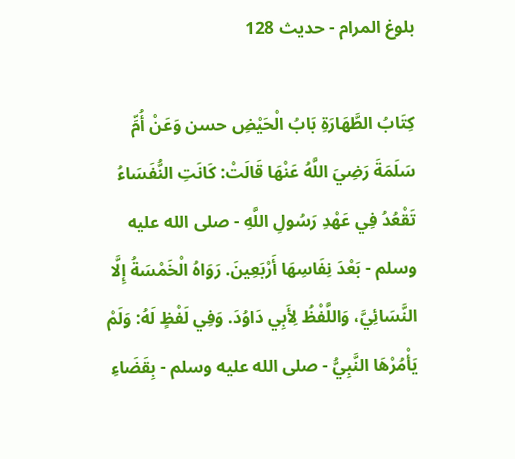بلوغ المرام - حدیث 128

کِتَابُ الطَّھَارَۃِ بَابُ الْحَيْضِ حسن وَعَنْ أُمِّ سَلَمَةَ رَضِيَ اللَّهُ عَنْهَا قَالَتْ: كَانَتِ النُّفَسَاءُ تَقْعُدُ فِي عَهْدِ رَسُولِ اللَّهِ - صلى الله عليه وسلم - بَعْدَ نِفَاسِهَا أَرْبَعِينَ. رَوَاهُ الْخَمْسَةُ إِلَّا النَّسَائِيَّ، وَاللَّفْظُ لِأَبِي دَاوُدَ. وَفِي لَفْظٍ لَهُ: وَلَمْ يَأْمُرْهَا النَّبِيُّ - صلى الله عليه وسلم - بِقَضَاءِ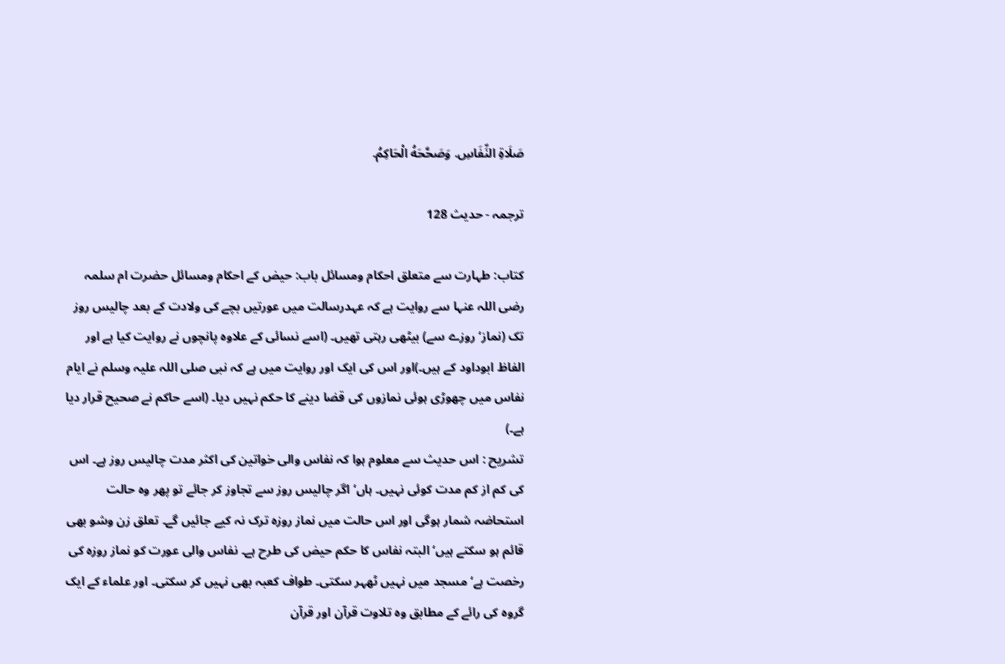صَلَاةِ النِّفَاسِ. وَصَحَّحَهُ الْحَاكِمُ.

ترجمہ - حدیث 128

کتاب: طہارت سے متعلق احکام ومسائل باب: حیض کے احکام ومسائل حضرت ام سلمہ رضی اللہ عنہا سے روایت ہے کہ عہدرسالت میں عورتیں بچے کی ولادت کے بعد چالیس روز تک (نماز‘ روزے سے) بیٹھی رہتی تھیں۔ (اسے نسائی کے علاوہ پانچوں نے روایت کیا ہے اور الفاظ ابوداود کے ہیں۔)اور اس کی ایک اور روایت میں ہے کہ نبی صلی اللہ علیہ وسلم نے ایام نفاس میں چھوڑی ہوئی نمازوں کی قضا دینے کا حکم نہیں دیا۔ (اسے حاکم نے صحیح قرار دیا ہے۔)
تشریح : اس حدیث سے معلوم ہوا کہ نفاس والی خواتین کی اکثر مدت چالیس روز ہے۔ اس کی کم از کم مدت کوئی نہیں۔ ہاں‘ اگر چالیس روز سے تجاوز کر جائے تو پھر وہ حالت استحاضہ شمار ہوگی اور اس حالت میں نماز روزہ ترک نہ کیے جائیں گے۔ تعلق زن وشو بھی قائم ہو سکتے ہیں‘ البتہ نفاس کا حکم حیض کی طرح ہے۔ نفاس والی عورت کو نماز روزہ کی رخصت ہے‘ مسجد میں نہیں ٹھہر سکتی۔ طواف کعبہ بھی نہیں کر سکتی۔ اور علماء کے ایک گروہ کی رائے کے مطابق وہ تلاوت قرآن اور قرآن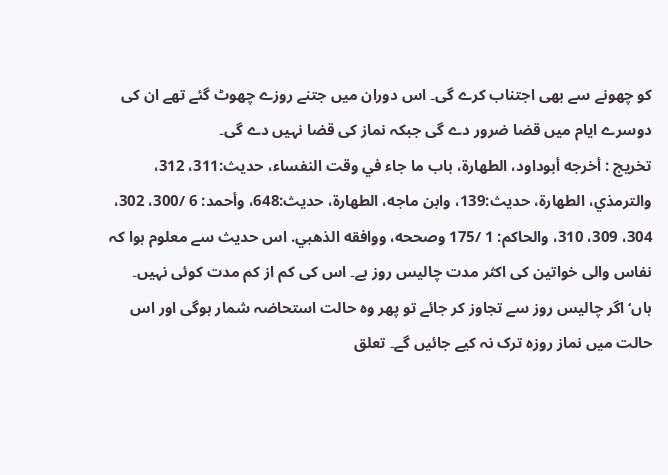کو چھونے سے بھی اجتناب کرے گی۔ اس دوران میں جتنے روزے چھوٹ گئے تھے ان کی دوسرے ایام میں قضا ضرور دے گی جبکہ نماز کی قضا نہیں دے گی۔
تخریج : أخرجه أبوداود، الطهارة، باب ما جاء في وقت النفساء، حديث:311، 312، والترمذي، الطهارة، حديث:139، وابن ماجه، الطهارة، حديث:648، وأحمد: 6 /300، 302، 304، 309، 310، والحاكم: 1 /175 وصححه، ووافقه الذهبي. اس حدیث سے معلوم ہوا کہ نفاس والی خواتین کی اکثر مدت چالیس روز ہے۔ اس کی کم از کم مدت کوئی نہیں۔ ہاں‘ اگر چالیس روز سے تجاوز کر جائے تو پھر وہ حالت استحاضہ شمار ہوگی اور اس حالت میں نماز روزہ ترک نہ کیے جائیں گے۔ تعلق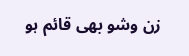زن وشو بھی قائم ہو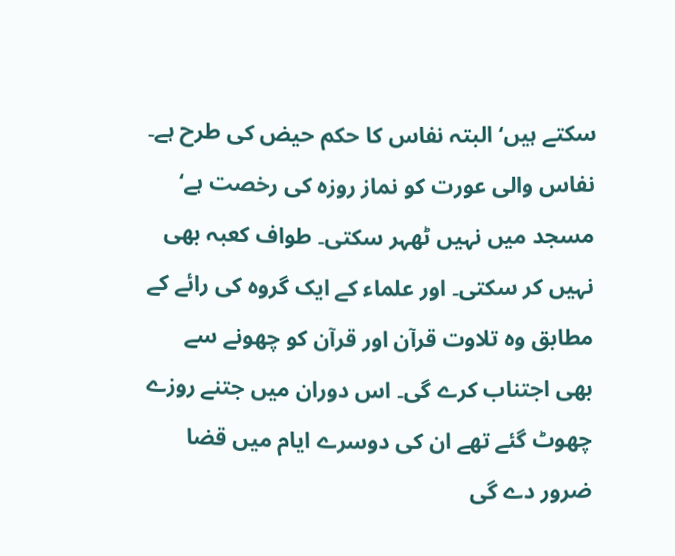سکتے ہیں‘ البتہ نفاس کا حکم حیض کی طرح ہے۔ نفاس والی عورت کو نماز روزہ کی رخصت ہے‘ مسجد میں نہیں ٹھہر سکتی۔ طواف کعبہ بھی نہیں کر سکتی۔ اور علماء کے ایک گروہ کی رائے کے مطابق وہ تلاوت قرآن اور قرآن کو چھونے سے بھی اجتناب کرے گی۔ اس دوران میں جتنے روزے چھوٹ گئے تھے ان کی دوسرے ایام میں قضا ضرور دے گی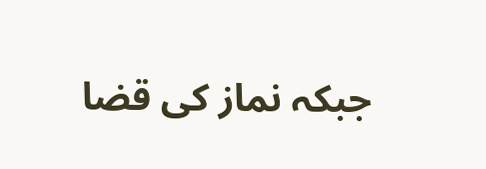جبکہ نماز کی قضا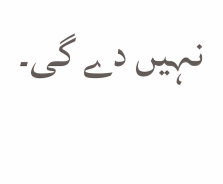نہیں دے گی۔